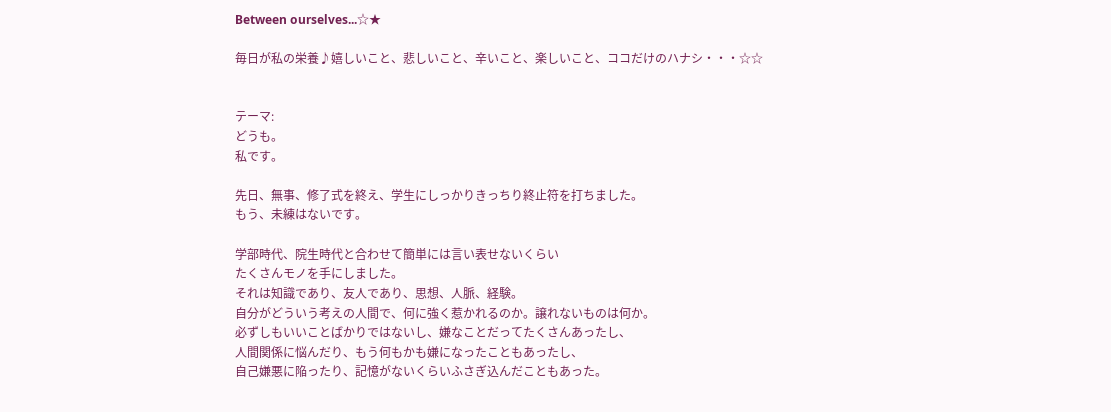Between ourselves...☆★

毎日が私の栄養♪嬉しいこと、悲しいこと、辛いこと、楽しいこと、ココだけのハナシ・・・☆☆


テーマ:
どうも。
私です。

先日、無事、修了式を終え、学生にしっかりきっちり終止符を打ちました。
もう、未練はないです。

学部時代、院生時代と合わせて簡単には言い表せないくらい
たくさんモノを手にしました。
それは知識であり、友人であり、思想、人脈、経験。
自分がどういう考えの人間で、何に強く惹かれるのか。譲れないものは何か。
必ずしもいいことばかりではないし、嫌なことだってたくさんあったし、
人間関係に悩んだり、もう何もかも嫌になったこともあったし、
自己嫌悪に陥ったり、記憶がないくらいふさぎ込んだこともあった。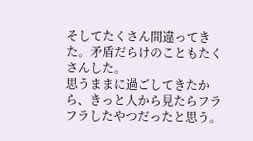そしてたくさん間違ってきた。矛盾だらけのこともたくさんした。
思うままに過ごしてきたから、きっと人から見たらフラフラしたやつだったと思う。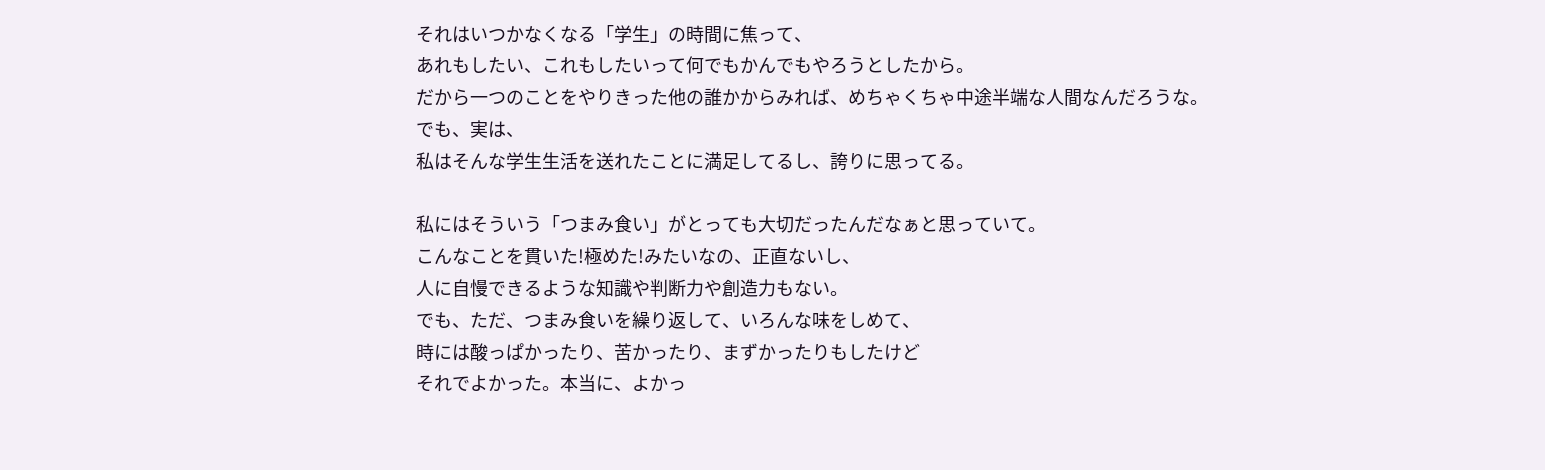それはいつかなくなる「学生」の時間に焦って、
あれもしたい、これもしたいって何でもかんでもやろうとしたから。
だから一つのことをやりきった他の誰かからみれば、めちゃくちゃ中途半端な人間なんだろうな。
でも、実は、
私はそんな学生生活を送れたことに満足してるし、誇りに思ってる。

私にはそういう「つまみ食い」がとっても大切だったんだなぁと思っていて。
こんなことを貫いた!極めた!みたいなの、正直ないし、
人に自慢できるような知識や判断力や創造力もない。
でも、ただ、つまみ食いを繰り返して、いろんな味をしめて、
時には酸っぱかったり、苦かったり、まずかったりもしたけど
それでよかった。本当に、よかっ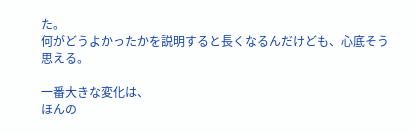た。
何がどうよかったかを説明すると長くなるんだけども、心底そう思える。

一番大きな変化は、
ほんの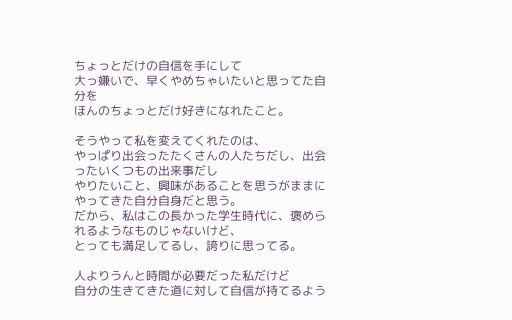ちょっとだけの自信を手にして
大っ嫌いで、早くやめちゃいたいと思ってた自分を
ほんのちょっとだけ好きになれたこと。

そうやって私を変えてくれたのは、
やっぱり出会ったたくさんの人たちだし、出会ったいくつもの出来事だし
やりたいこと、興味があることを思うがままにやってきた自分自身だと思う。
だから、私はこの長かった学生時代に、褒められるようなものじゃないけど、
とっても満足してるし、誇りに思ってる。

人よりうんと時間が必要だった私だけど
自分の生きてきた道に対して自信が持てるよう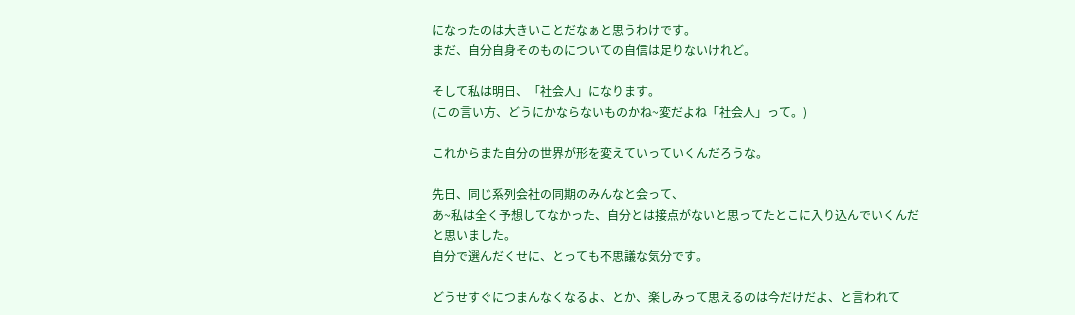になったのは大きいことだなぁと思うわけです。
まだ、自分自身そのものについての自信は足りないけれど。

そして私は明日、「社会人」になります。
(この言い方、どうにかならないものかね~変だよね「社会人」って。)

これからまた自分の世界が形を変えていっていくんだろうな。

先日、同じ系列会社の同期のみんなと会って、
あ~私は全く予想してなかった、自分とは接点がないと思ってたとこに入り込んでいくんだ
と思いました。
自分で選んだくせに、とっても不思議な気分です。

どうせすぐにつまんなくなるよ、とか、楽しみって思えるのは今だけだよ、と言われて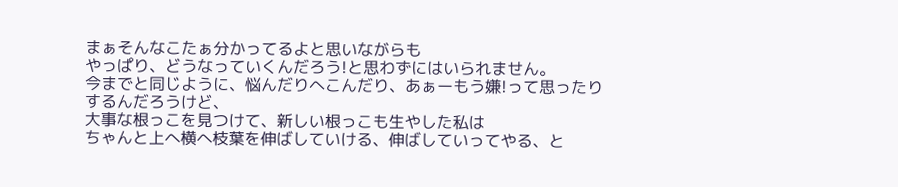まぁそんなこたぁ分かってるよと思いながらも
やっぱり、どうなっていくんだろう!と思わずにはいられません。
今までと同じように、悩んだりへこんだり、あぁーもう嫌!って思ったりするんだろうけど、
大事な根っこを見つけて、新しい根っこも生やした私は
ちゃんと上へ横へ枝葉を伸ばしていける、伸ばしていってやる、と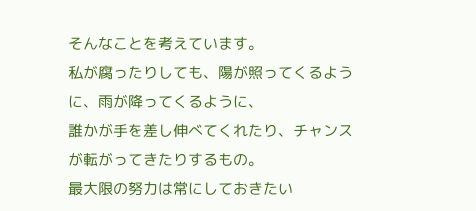そんなことを考えています。
私が腐ったりしても、陽が照ってくるように、雨が降ってくるように、
誰かが手を差し伸べてくれたり、チャンスが転がってきたりするもの。
最大限の努力は常にしておきたい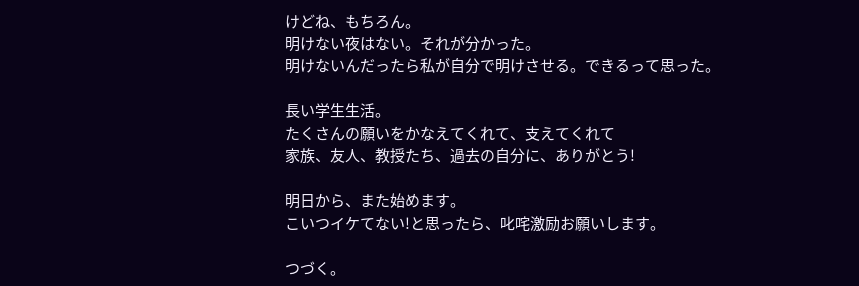けどね、もちろん。
明けない夜はない。それが分かった。
明けないんだったら私が自分で明けさせる。できるって思った。

長い学生生活。
たくさんの願いをかなえてくれて、支えてくれて
家族、友人、教授たち、過去の自分に、ありがとう!

明日から、また始めます。
こいつイケてない!と思ったら、叱咤激励お願いします。

つづく。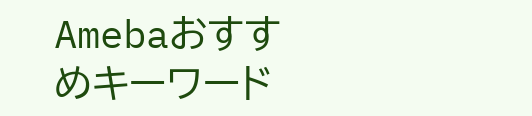Amebaおすすめキーワード